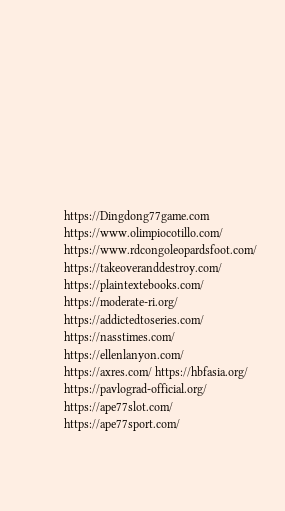https://Dingdong77game.com https://www.olimpiocotillo.com/ https://www.rdcongoleopardsfoot.com/ https://takeoveranddestroy.com/ https://plaintextebooks.com/ https://moderate-ri.org/ https://addictedtoseries.com/ https://nasstimes.com/ https://ellenlanyon.com/ https://axres.com/ https://hbfasia.org/ https://pavlograd-official.org/ https://ape77slot.com/ https://ape77sport.com/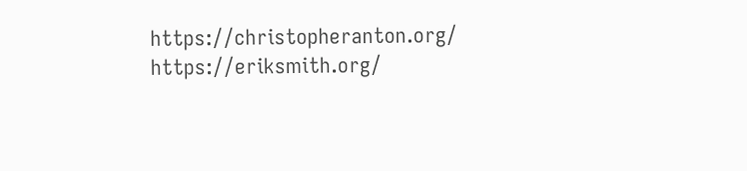https://christopheranton.org/ https://eriksmith.org/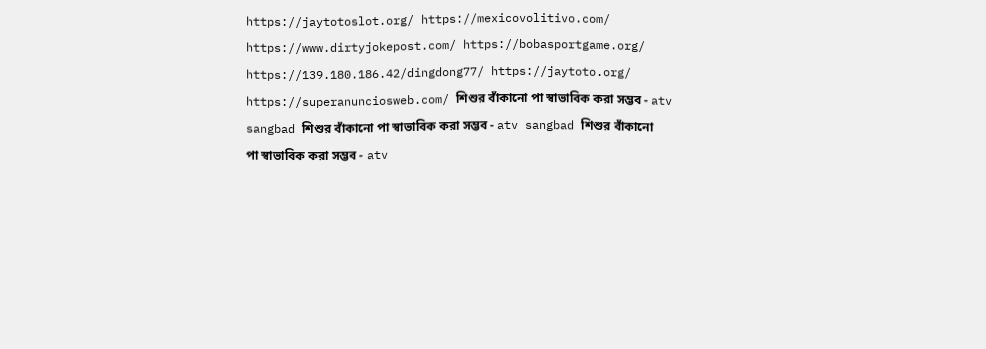https://jaytotoslot.org/ https://mexicovolitivo.com/ https://www.dirtyjokepost.com/ https://bobasportgame.org/ https://139.180.186.42/dingdong77/ https://jaytoto.org/ https://superanunciosweb.com/ শিশুর বাঁকানো পা স্বাভাবিক করা সম্ভব - atv sangbad শিশুর বাঁকানো পা স্বাভাবিক করা সম্ভব - atv sangbad শিশুর বাঁকানো পা স্বাভাবিক করা সম্ভব - atv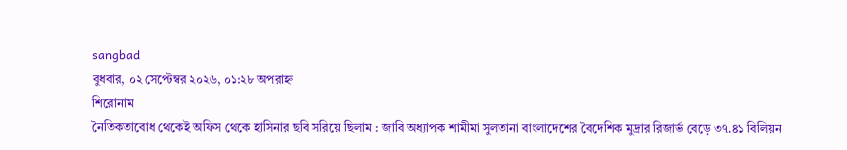sangbad
বুধবার, ০২ সেপ্টেম্বর ২০২৬, ০১:২৮ অপরাহ্ন
শিরোনাম
নৈতিকতাবোধ থেকেই অফিস থেকে হাসিনার ছবি সরিয়ে ছিলাম : জাবি অধ্যাপক শামীমা সুলতানা বাংলাদেশের বৈদেশিক মুদ্রার রিজার্ভ বেড়ে ৩৭.৪১ বিলিয়ন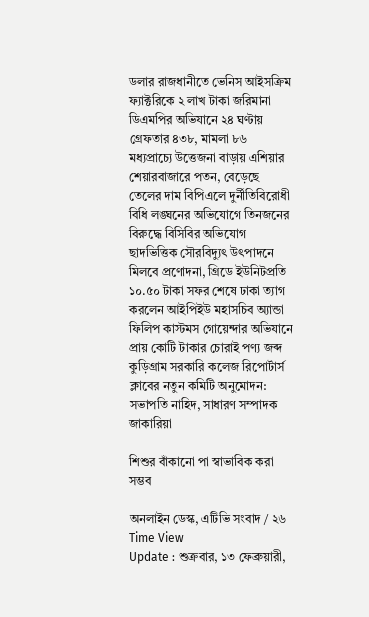ডলার রাজধানীতে ভেনিস আইসক্রিম ফ্যাক্টরিকে ২ লাখ টাকা জরিমানা ডিএমপির অভিযানে ২৪ ঘণ্টায় গ্রেফতার ৪৩৮, মামলা ৮৬ মধ্যপ্রাচ্যে উত্তেজনা বাড়ায় এশিয়ার শেয়ারবাজারে পতন, বেড়েছে তেলের দাম বিপিএলে দুর্নীতিবিরোধী বিধি লঙ্ঘনের অভিযোগে তিনজনের বিরুদ্ধে বিসিবির অভিযোগ ছাদভিত্তিক সৌরবিদ্যুৎ উৎপাদনে মিলবে প্রণোদনা, গ্রিডে ইউনিটপ্রতি ১০.৫০ টাকা সফর শেষে ঢাকা ত্যাগ করলেন আইপিইউ মহাসচিব অ্যান্ডা ফিলিপ কাস্টমস গোয়েন্দার অভিযানে প্রায় কোটি টাকার চোরাই পণ্য জব্দ কুড়িগ্রাম সরকারি কলেজ রিপোর্টার্স ক্লাবের নতুন কমিটি অনুমোদন: সভাপতি নাহিদ, সাধারণ সম্পাদক জাকারিয়া

শিশুর বাঁকানো পা স্বাভাবিক করা সম্ভব

অনলাইন ডেস্ক, এটিভি সংবাদ / ২৬ Time View
Update : শুক্রবার, ১৩ ফেব্রুয়ারী,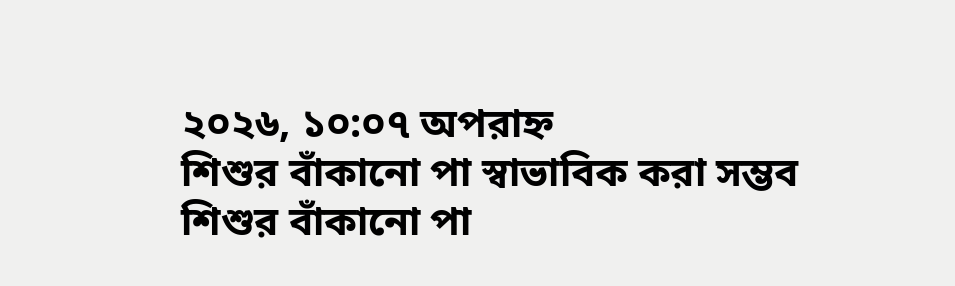২০২৬, ১০:০৭ অপরাহ্ন
শিশুর বাঁকানো পা স্বাভাবিক করা সম্ভব
শিশুর বাঁকানো পা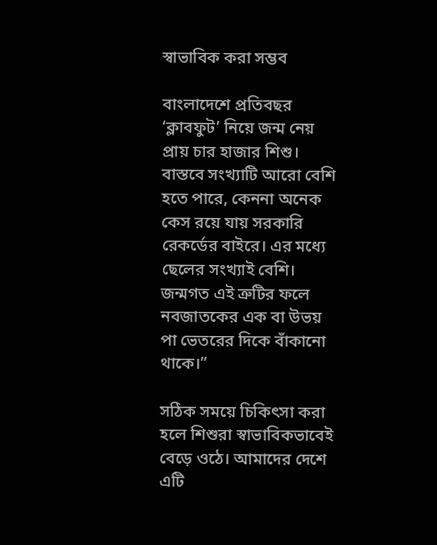স্বাভাবিক করা সম্ভব

বাংলাদেশে প্রতিবছর ‘ক্লাবফুট’ নিয়ে জন্ম নেয় প্রায় চার হাজার শিশু। বাস্তবে সংখ্যাটি আরো বেশি হতে পারে, কেননা অনেক কেস রয়ে যায় সরকারি রেকর্ডের বাইরে। এর মধ্যে ছেলের সংখ্যাই বেশি। জন্মগত এই ত্রুটির ফলে নবজাতকের এক বা উভয় পা ভেতরের দিকে বাঁকানো থাকে।”

সঠিক সময়ে চিকিৎসা করা হলে শিশুরা স্বাভাবিকভাবেই বেড়ে ওঠে। আমাদের দেশে এটি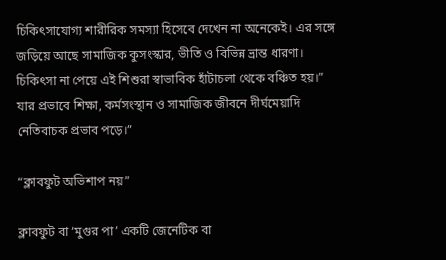চিকিৎসাযোগ্য শারীরিক সমস্যা হিসেবে দেখেন না অনেকেই। এর সঙ্গে জড়িয়ে আছে সামাজিক কুসংস্কার, ভীতি ও বিভিন্ন ভ্রান্ত ধারণা। চিকিৎসা না পেয়ে এই শিশুরা স্বাভাবিক হাঁটাচলা থেকে বঞ্চিত হয়।”
যার প্রভাবে শিক্ষা, কর্মসংস্থান ও সামাজিক জীবনে দীর্ঘমেয়াদি নেতিবাচক প্রভাব পড়ে।”

“ক্লাবফুট অভিশাপ নয়”

ক্লাবফুট বা ‘মুগুর পা’ একটি জেনেটিক বা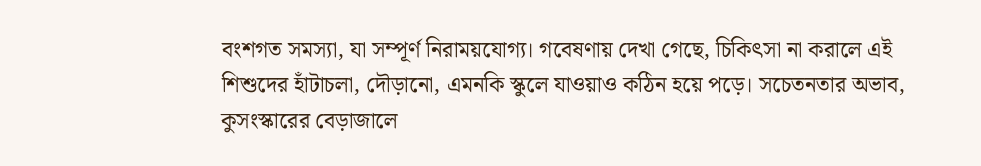বংশগত সমস্যা, যা সম্পূর্ণ নিরাময়যোগ্য। গবেষণায় দেখা গেছে, চিকিৎসা না করালে এই শিশুদের হাঁটাচলা, দৌড়ানো, এমনকি স্কুলে যাওয়াও কঠিন হয়ে পড়ে। সচেতনতার অভাব, কুসংস্কারের বেড়াজালে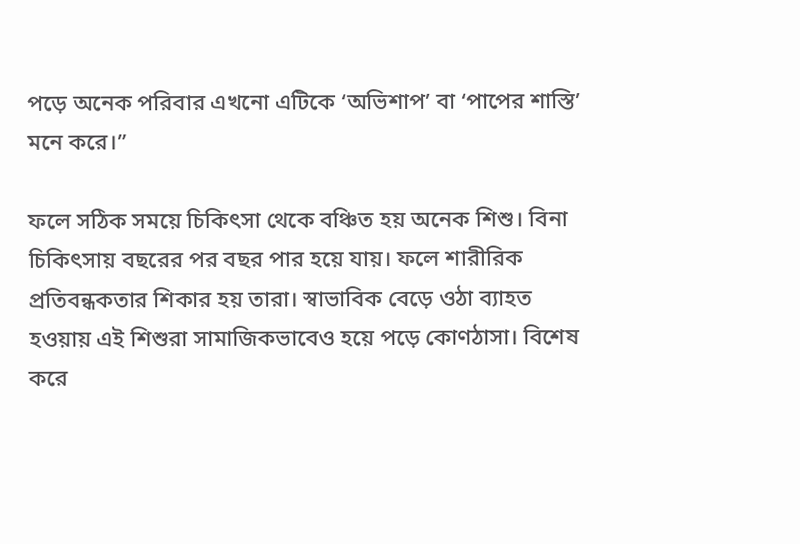পড়ে অনেক পরিবার এখনো এটিকে ‘অভিশাপ’ বা ‘পাপের শাস্তি’ মনে করে।”

ফলে সঠিক সময়ে চিকিৎসা থেকে বঞ্চিত হয় অনেক শিশু। বিনা চিকিৎসায় বছরের পর বছর পার হয়ে যায়। ফলে শারীরিক প্রতিবন্ধকতার শিকার হয় তারা। স্বাভাবিক বেড়ে ওঠা ব্যাহত হওয়ায় এই শিশুরা সামাজিকভাবেও হয়ে পড়ে কোণঠাসা। বিশেষ করে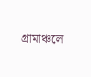গ্রামাঞ্চলে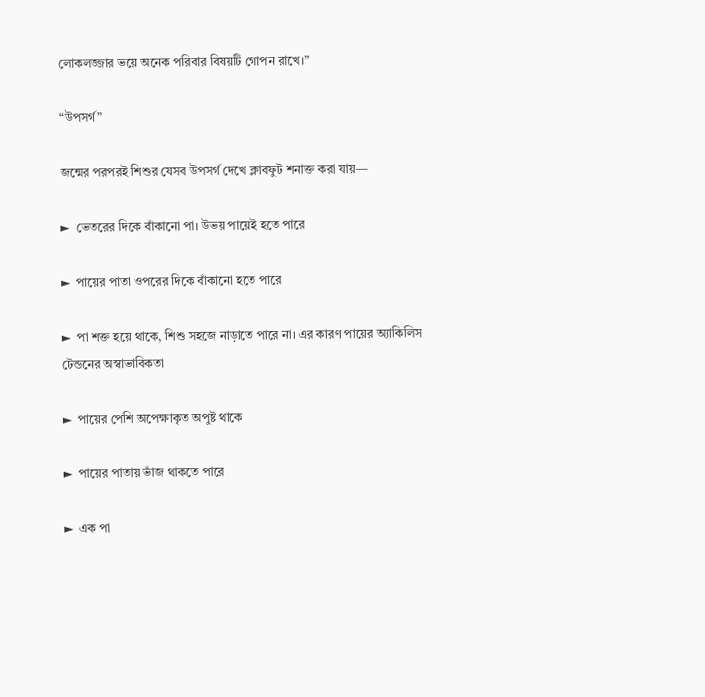লোকলজ্জার ভয়ে অনেক পরিবার বিষয়টি গোপন রাখে।”

“উপসর্গ”

জন্মের পরপরই শিশুর যেসব উপসর্গ দেখে ক্লাবফুট শনাক্ত করা যায়—

►  ভেতরের দিকে বাঁকানো পা। উভয় পায়েই হতে পারে

►  পায়ের পাতা ওপরের দিকে বাঁকানো হতে পারে

►  পা শক্ত হয়ে থাকে, শিশু সহজে নাড়াতে পারে না। এর কারণ পায়ের অ্যাকিলিস টেন্ডনের অস্বাভাবিকতা

►  পায়ের পেশি অপেক্ষাকৃত অপুষ্ট থাকে

►  পায়ের পাতায় ভাঁজ থাকতে পারে

►  এক পা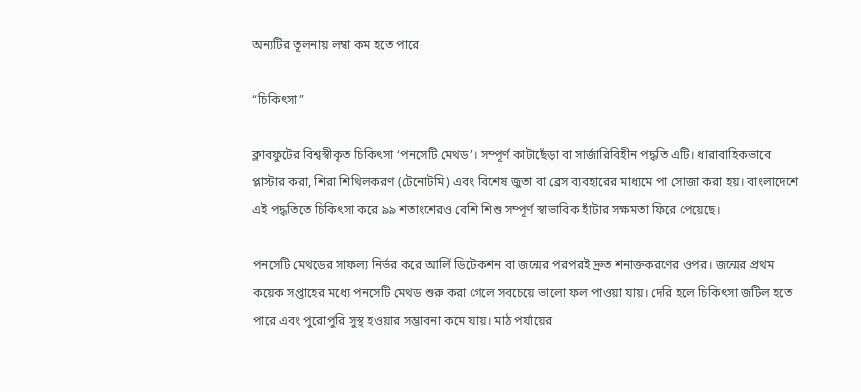অন্যটির তূলনায় লম্বা কম হতে পারে

“চিকিৎসা”

ক্লাবফুটের বিশ্বস্বীকৃত চিকিৎসা ‘পনসেটি মেথড’। সম্পূর্ণ কাটাছেঁড়া বা সার্জারিবিহীন পদ্ধতি এটি। ধারাবাহিকভাবে প্লাস্টার করা, শিরা শিথিলকরণ (টেনোটমি) এবং বিশেষ জুতা বা ব্রেস ব্যবহারের মাধ্যমে পা সোজা করা হয়। বাংলাদেশে এই পদ্ধতিতে চিকিৎসা করে ৯৯ শতাংশেরও বেশি শিশু সম্পূর্ণ স্বাভাবিক হাঁটার সক্ষমতা ফিরে পেয়েছে।

পনসেটি মেথডের সাফল্য নির্ভর করে আর্লি ডিটেকশন বা জন্মের পরপরই দ্রুত শনাক্তকরণের ওপর। জন্মের প্রথম কয়েক সপ্তাহের মধ্যে পনসেটি মেথড শুরু করা গেলে সবচেয়ে ভালো ফল পাওয়া যায়। দেরি হলে চিকিৎসা জটিল হতে পারে এবং পুরোপুরি সুস্থ হওয়ার সম্ভাবনা কমে যায়। মাঠ পর্যায়ের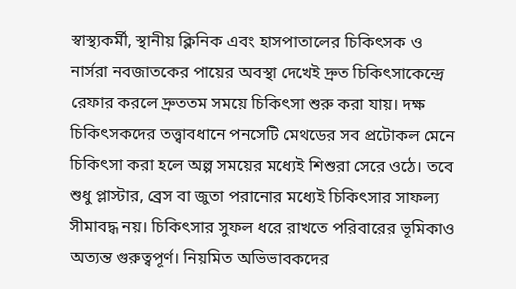স্বাস্থ্যকর্মী, স্থানীয় ক্লিনিক এবং হাসপাতালের চিকিৎসক ও নার্সরা নবজাতকের পায়ের অবস্থা দেখেই দ্রুত চিকিৎসাকেন্দ্রে রেফার করলে দ্রুততম সময়ে চিকিৎসা শুরু করা যায়। দক্ষ চিকিৎসকদের তত্ত্বাবধানে পনসেটি মেথডের সব প্রটোকল মেনে চিকিৎসা করা হলে অল্প সময়ের মধ্যেই শিশুরা সেরে ওঠে। তবে শুধু প্লাস্টার, ব্রেস বা জুতা পরানোর মধ্যেই চিকিৎসার সাফল্য সীমাবদ্ধ নয়। চিকিৎসার সুফল ধরে রাখতে পরিবারের ভূমিকাও অত্যন্ত গুরুত্বপূর্ণ। নিয়মিত অভিভাবকদের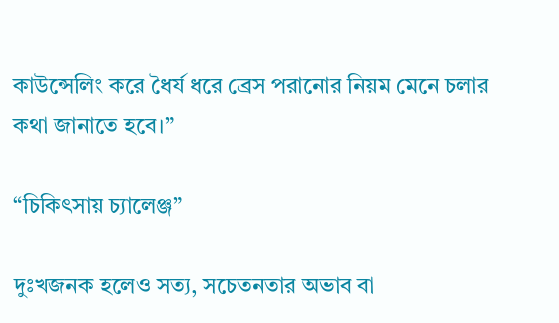কাউন্সেলিং করে ধৈর্য ধরে ব্রেস পরানোর নিয়ম মেনে চলার কথা জানাতে হবে।”

“চিকিৎসায় চ্যালেঞ্জ”

দুঃখজনক হলেও সত্য, সচেতনতার অভাব বা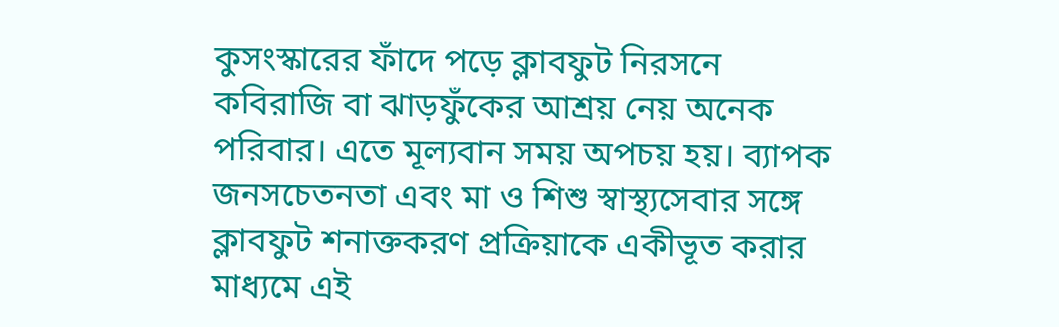কুসংস্কারের ফাঁদে পড়ে ক্লাবফুট নিরসনে কবিরাজি বা ঝাড়ফুঁকের আশ্রয় নেয় অনেক পরিবার। এতে মূল্যবান সময় অপচয় হয়। ব্যাপক জনসচেতনতা এবং মা ও শিশু স্বাস্থ্যসেবার সঙ্গে ক্লাবফুট শনাক্তকরণ প্রক্রিয়াকে একীভূত করার মাধ্যমে এই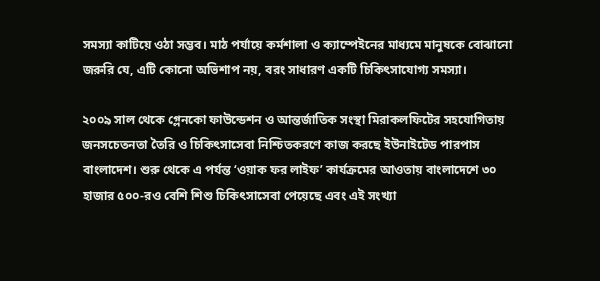সমস্যা কাটিয়ে ওঠা সম্ভব। মাঠ পর্যায়ে কর্মশালা ও ক্যাম্পেইনের মাধ্যমে মানুষকে বোঝানো জরুরি যে, এটি কোনো অভিশাপ নয়, বরং সাধারণ একটি চিকিৎসাযোগ্য সমস্যা।

২০০৯ সাল থেকে গ্লেনকো ফাউন্ডেশন ও আন্তর্জাতিক সংস্থা মিরাকলফিটের সহযোগিতায় জনসচেতনতা তৈরি ও চিকিৎসাসেবা নিশ্চিতকরণে কাজ করছে ইউনাইটেড পারপাস বাংলাদেশ। শুরু থেকে এ পর্যন্ত ‘ওয়াক ফর লাইফ’ কার্যক্রমের আওতায় বাংলাদেশে ৩০ হাজার ৫০০-রও বেশি শিশু চিকিৎসাসেবা পেয়েছে এবং এই সংখ্যা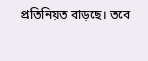প্রতিনিয়ত বাড়ছে। তবে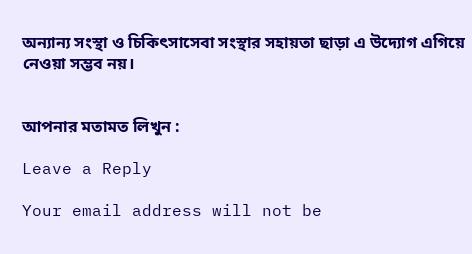অন্যান্য সংস্থা ও চিকিৎসাসেবা সংস্থার সহায়তা ছাড়া এ উদ্যোগ এগিয়ে নেওয়া সম্ভব নয়।


আপনার মতামত লিখুন :

Leave a Reply

Your email address will not be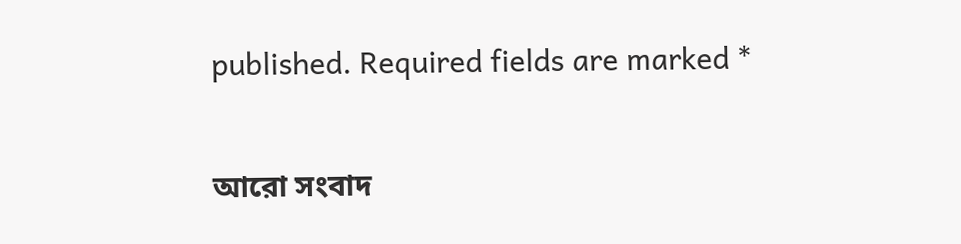published. Required fields are marked *

আরো সংবাদ